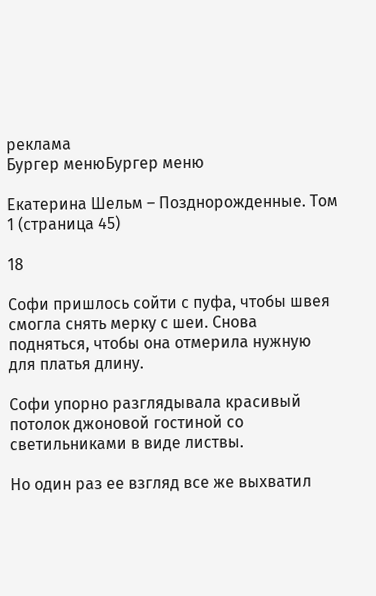реклама
Бургер менюБургер меню

Екатерина Шельм – Позднорожденные. Том 1 (страница 45)

18

Софи пришлось сойти с пуфа, чтобы швея смогла снять мерку с шеи. Снова подняться, чтобы она отмерила нужную для платья длину.

Софи упорно разглядывала красивый потолок джоновой гостиной со светильниками в виде листвы.

Но один раз ее взгляд все же выхватил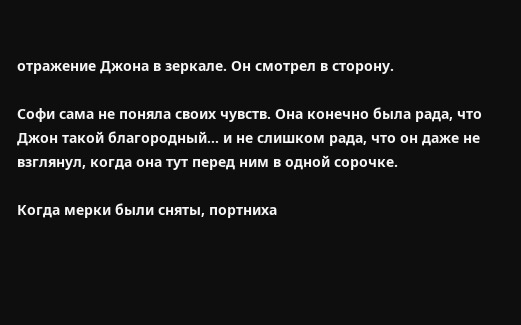отражение Джона в зеркале. Он смотрел в сторону.

Софи сама не поняла своих чувств. Она конечно была рада, что Джон такой благородный… и не слишком рада, что он даже не взглянул, когда она тут перед ним в одной сорочке.

Когда мерки были сняты, портниха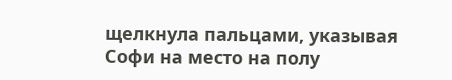щелкнула пальцами, указывая Софи на место на полу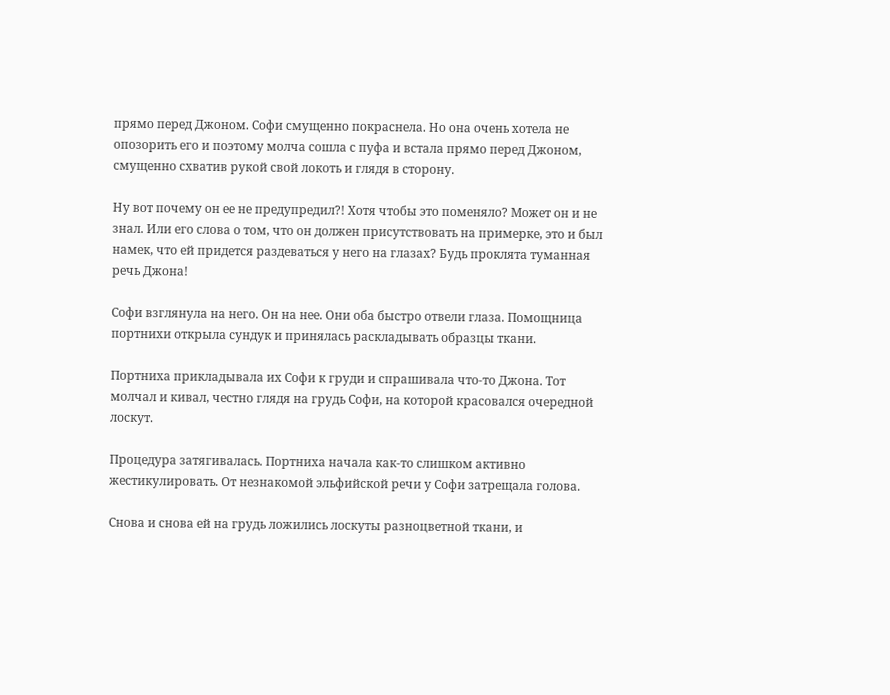прямо перед Джоном. Софи смущенно покраснела. Но она очень хотела не опозорить его и поэтому молча сошла с пуфа и встала прямо перед Джоном, смущенно схватив рукой свой локоть и глядя в сторону.

Ну вот почему он ее не предупредил?! Хотя чтобы это поменяло? Может он и не знал. Или его слова о том, что он должен присутствовать на примерке, это и был намек, что ей придется раздеваться у него на глазах? Будь проклята туманная речь Джона!

Софи взглянула на него. Он на нее. Они оба быстро отвели глаза. Помощница портнихи открыла сундук и принялась раскладывать образцы ткани.

Портниха прикладывала их Софи к груди и спрашивала что-то Джона. Тот молчал и кивал, честно глядя на грудь Софи, на которой красовался очередной лоскут.

Процедура затягивалась. Портниха начала как-то слишком активно жестикулировать. От незнакомой эльфийской речи у Софи затрещала голова.

Снова и снова ей на грудь ложились лоскуты разноцветной ткани, и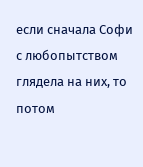если сначала Софи с любопытством глядела на них, то потом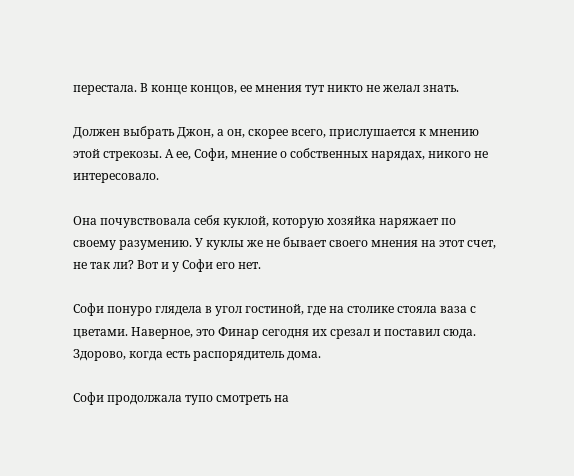перестала. В конце концов, ее мнения тут никто не желал знать.

Должен выбрать Джон, а он, скорее всего, прислушается к мнению этой стрекозы. А ее, Софи, мнение о собственных нарядах, никого не интересовало.

Она почувствовала себя куклой, которую хозяйка наряжает по своему разумению. У куклы же не бывает своего мнения на этот счет, не так ли? Вот и у Софи его нет.

Софи понуро глядела в угол гостиной, где на столике стояла ваза с цветами. Наверное, это Финар сегодня их срезал и поставил сюда. Здорово, когда есть распорядитель дома.

Софи продолжала тупо смотреть на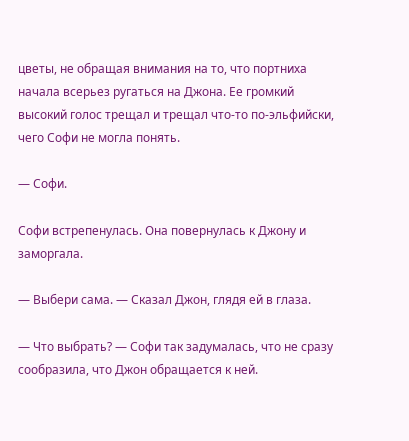цветы, не обращая внимания на то, что портниха начала всерьез ругаться на Джона. Ее громкий высокий голос трещал и трещал что-то по-эльфийски, чего Софи не могла понять.

— Софи.

Софи встрепенулась. Она повернулась к Джону и заморгала.

— Выбери сама. — Сказал Джон, глядя ей в глаза.

— Что выбрать? — Софи так задумалась, что не сразу сообразила, что Джон обращается к ней.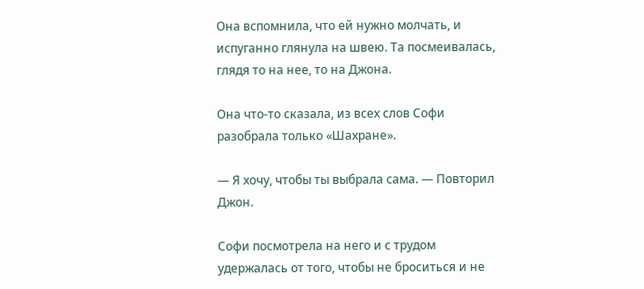Она вспомнила, что ей нужно молчать, и испуганно глянула на швею. Та посмеивалась, глядя то на нее, то на Джона.

Она что-то сказала, из всех слов Софи разобрала только «Шахране».

— Я хочу, чтобы ты выбрала сама. — Повторил Джон.

Софи посмотрела на него и с трудом удержалась от того, чтобы не броситься и не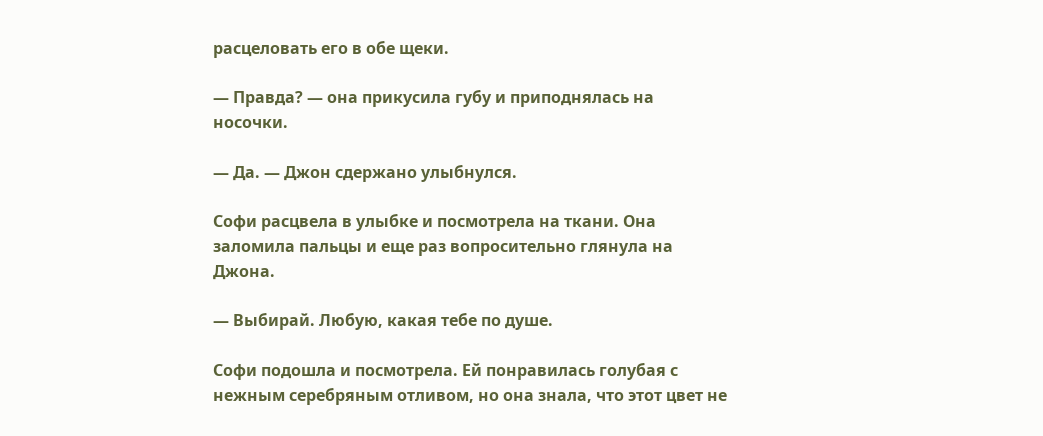расцеловать его в обе щеки.

— Правда? — она прикусила губу и приподнялась на носочки.

— Да. — Джон сдержано улыбнулся.

Софи расцвела в улыбке и посмотрела на ткани. Она заломила пальцы и еще раз вопросительно глянула на Джона.

— Выбирай. Любую, какая тебе по душе.

Софи подошла и посмотрела. Ей понравилась голубая с нежным серебряным отливом, но она знала, что этот цвет не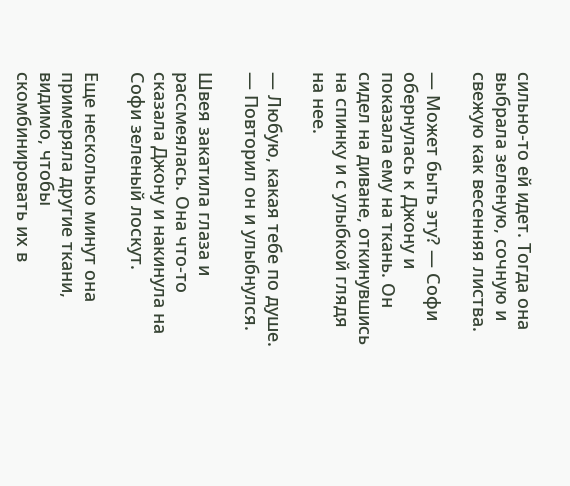сильно-то ей идет. Тогда она выбрала зеленую, сочную и свежую как весенняя листва.

— Может быть эту? — Софи обернулась к Джону и показала ему на ткань. Он сидел на диване, откинувшись на спинку и с улыбкой глядя на нее.

— Любую, какая тебе по душе. — Повторил он и улыбнулся.

Швея закатила глаза и рассмеялась. Она что-то сказала Джону и накинула на Софи зеленый лоскут.

Еще несколько минут она примеряла другие ткани, видимо, чтобы скомбинировать их в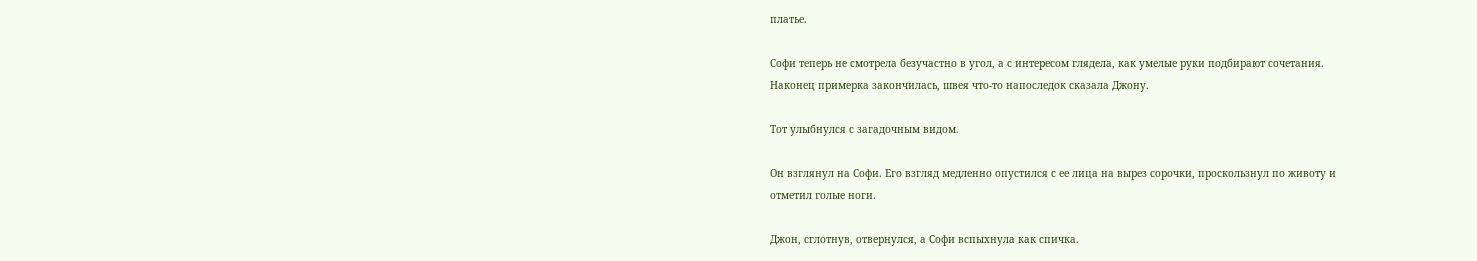платье.

Софи теперь не смотрела безучастно в угол, а с интересом глядела, как умелые руки подбирают сочетания. Наконец примерка закончилась, швея что-то напоследок сказала Джону.

Тот улыбнулся с загадочным видом.

Он взглянул на Софи. Его взгляд медленно опустился с ее лица на вырез сорочки, проскользнул по животу и отметил голые ноги.

Джон, сглотнув, отвернулся, а Софи вспыхнула как спичка.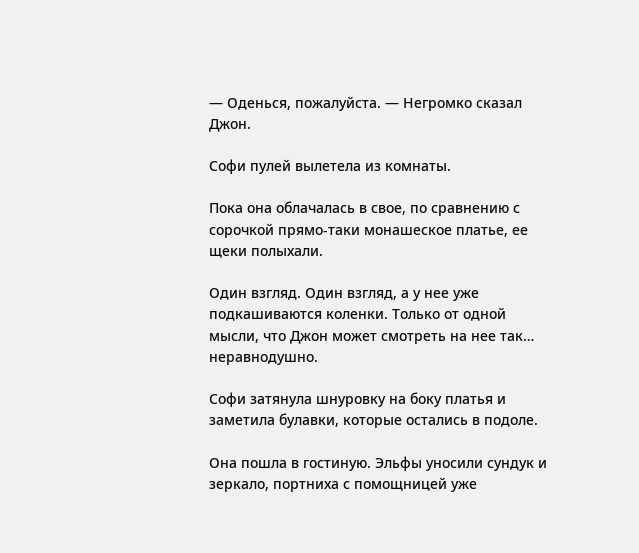— Оденься, пожалуйста. — Негромко сказал Джон.

Софи пулей вылетела из комнаты.

Пока она облачалась в свое, по сравнению с сорочкой прямо-таки монашеское платье, ее щеки полыхали.

Один взгляд. Один взгляд, а у нее уже подкашиваются коленки. Только от одной мысли, что Джон может смотреть на нее так… неравнодушно.

Софи затянула шнуровку на боку платья и заметила булавки, которые остались в подоле.

Она пошла в гостиную. Эльфы уносили сундук и зеркало, портниха с помощницей уже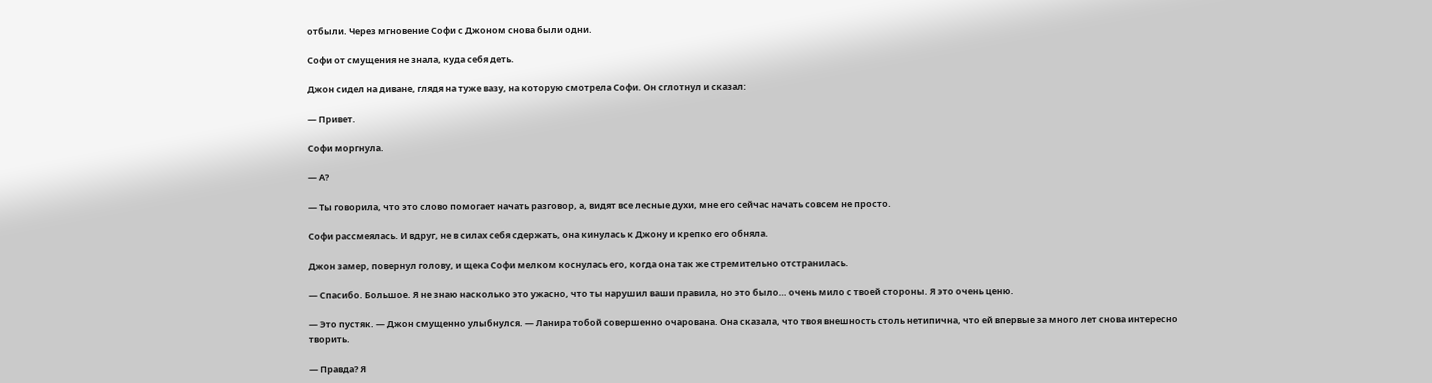отбыли. Через мгновение Софи с Джоном снова были одни.

Софи от смущения не знала, куда себя деть.

Джон сидел на диване, глядя на туже вазу, на которую смотрела Софи. Он сглотнул и сказал:

— Привет.

Софи моргнула.

— А?

— Ты говорила, что это слово помогает начать разговор, а, видят все лесные духи, мне его сейчас начать совсем не просто.

Софи рассмеялась. И вдруг, не в силах себя сдержать, она кинулась к Джону и крепко его обняла.

Джон замер, повернул голову, и щека Софи мелком коснулась его, когда она так же стремительно отстранилась.

— Спасибо. Большое. Я не знаю насколько это ужасно, что ты нарушил ваши правила, но это было… очень мило с твоей стороны. Я это очень ценю.

— Это пустяк. — Джон смущенно улыбнулся. — Ланира тобой совершенно очарована. Она сказала, что твоя внешность столь нетипична, что ей впервые за много лет снова интересно творить.

— Правда? Я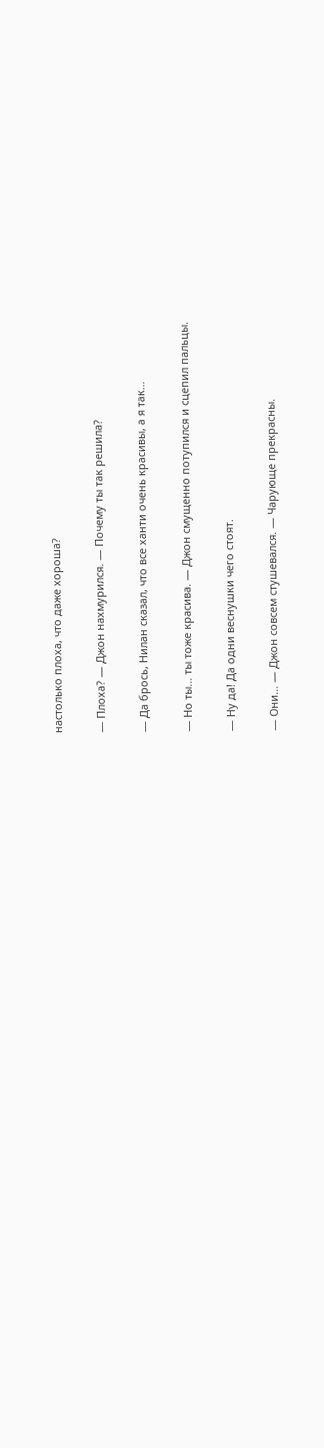настолько плоха, что даже хороша?

— Плоха? — Джон нахмурился. — Почему ты так решила?

— Да брось, Нилан сказал, что все ханти очень красивы, а я так…

— Но ты… ты тоже красива. — Джон смущенно потупился и сцепил пальцы.

— Ну да! Да одни веснушки чего стоят.

— Они… — Джон совсем стушевался. — Чарующе прекрасны.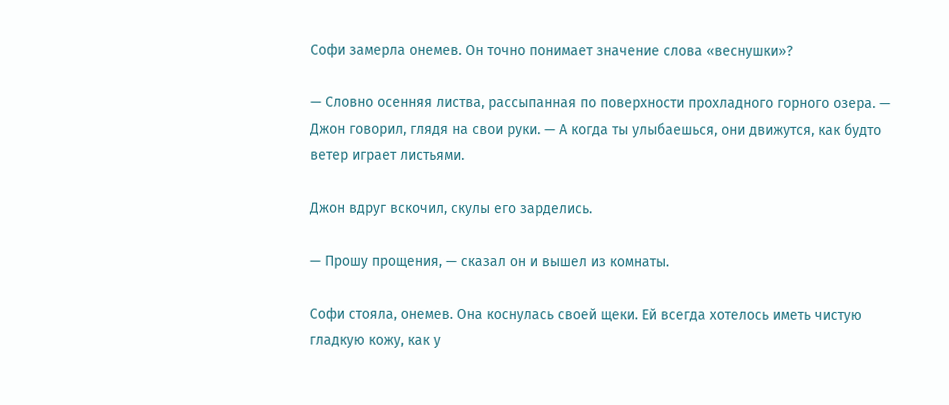Софи замерла онемев. Он точно понимает значение слова «веснушки»?

— Словно осенняя листва, рассыпанная по поверхности прохладного горного озера. — Джон говорил, глядя на свои руки. — А когда ты улыбаешься, они движутся, как будто ветер играет листьями.

Джон вдруг вскочил, скулы его зарделись.

— Прошу прощения, — сказал он и вышел из комнаты.

Софи стояла, онемев. Она коснулась своей щеки. Ей всегда хотелось иметь чистую гладкую кожу, как у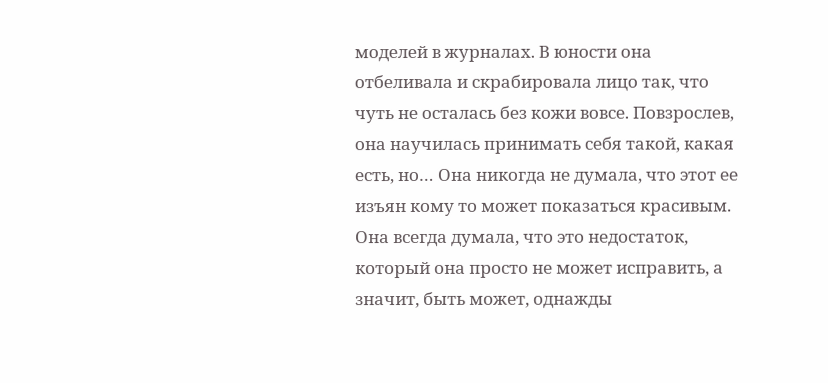моделей в журналах. В юности она отбеливала и скрабировала лицо так, что чуть не осталась без кожи вовсе. Повзрослев, она научилась принимать себя такой, какая есть, но… Она никогда не думала, что этот ее изъян кому то может показаться красивым. Она всегда думала, что это недостаток, который она просто не может исправить, а значит, быть может, однажды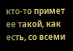кто-то примет ее такой, как есть, со всеми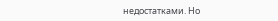недостатками. Но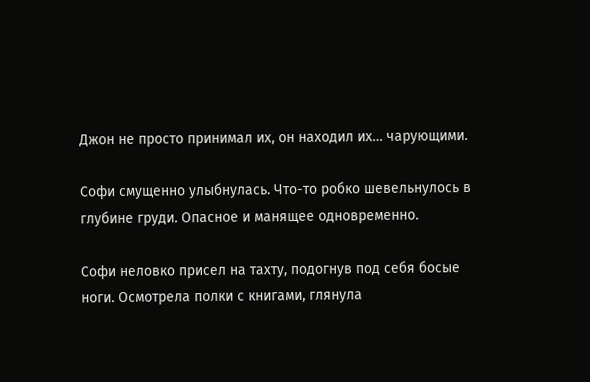Джон не просто принимал их, он находил их… чарующими.

Софи смущенно улыбнулась. Что-то робко шевельнулось в глубине груди. Опасное и манящее одновременно.

Софи неловко присел на тахту, подогнув под себя босые ноги. Осмотрела полки с книгами, глянула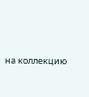на коллекцию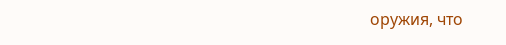оружия, что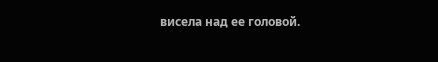висела над ее головой.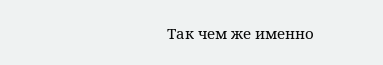Так чем же именно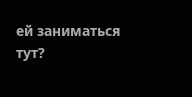ей заниматься тут?